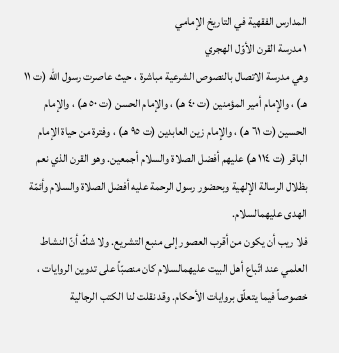المدارس الفقهية في التاريخ الإمامي
١ مدرسة القرن الأوّل الهجري
وهي مدرسة الاتصال بالنصوص الشرعية مباشرة ، حيث عاصرت رسول الله (ت ١١ هـ) ، والإمام أمير المؤمنين (ت ٤٠ هـ) ، والإمام الحسن (ت ٥٠ هـ) ، والإمام الحسين (ت ٦١ هـ) ، والإمام زين العابدين (ت ٩٥ هـ) ، وفترة من حياة الإمام الباقر (ت ١١٤ هـ) عليهم أفضل الصلاة والسلام أجمعين. وهو القرن الذي نعم بظلال الرسالة الإلهية وبحضور رسول الرحمة عليه أفضل الصلاة والسلام وأئمّة الهدى عليهمالسلام.
فلا ريب أن يكون من أقرب العصور إلى منبع التشريع. ولا شكّ أنّ النشاط العلمي عند اتّباع أهل البيت عليهمالسلام كان منصبّاً على تدوين الروايات ، خصوصاً فيما يتعلّق بروايات الأحكام. وقد نقلت لنا الكتب الرجالية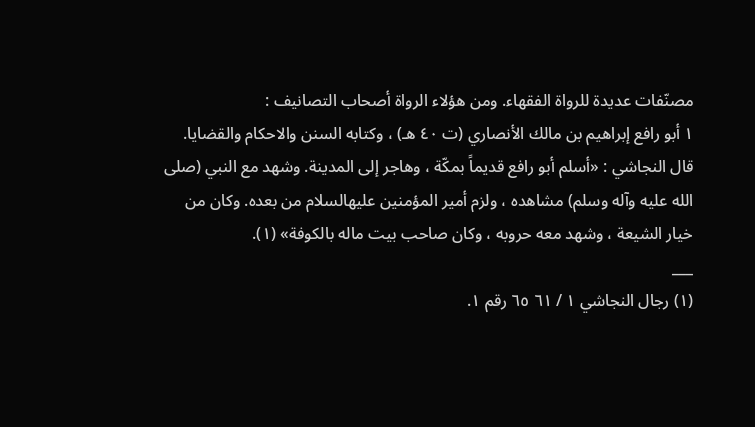مصنّفات عديدة للرواة الفقهاء. ومن هؤلاء الرواة أصحاب التصانيف :
١ أبو رافع إبراهيم بن مالك الأنصاري (ت ٤٠ هـ) ، وكتابه السنن والاحكام والقضايا.
قال النجاشي : «أسلم أبو رافع قديماً بمكّة ، وهاجر إلى المدينة. وشهد مع النبي (صلى الله عليه وآله وسلم) مشاهده ، ولزم أمير المؤمنين عليهالسلام من بعده. وكان من خيار الشيعة ، وشهد معه حروبه ، وكان صاحب بيت ماله بالكوفة» (١).
___
(١) رجال النجاشي ١ / ٦١ ٦٥ رقم ١.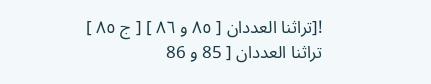![تراثنا العددان [ ٨٥ و ٨٦ ] [ ج ٨٥ ] تراثنا العددان [ 85 و 86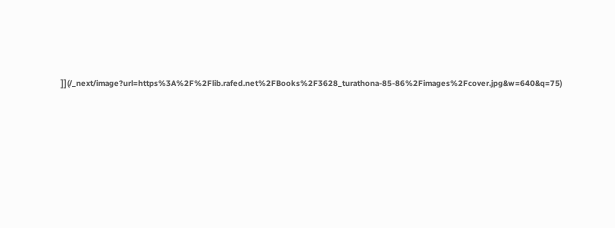]](/_next/image?url=https%3A%2F%2Flib.rafed.net%2FBooks%2F3628_turathona-85-86%2Fimages%2Fcover.jpg&w=640&q=75)